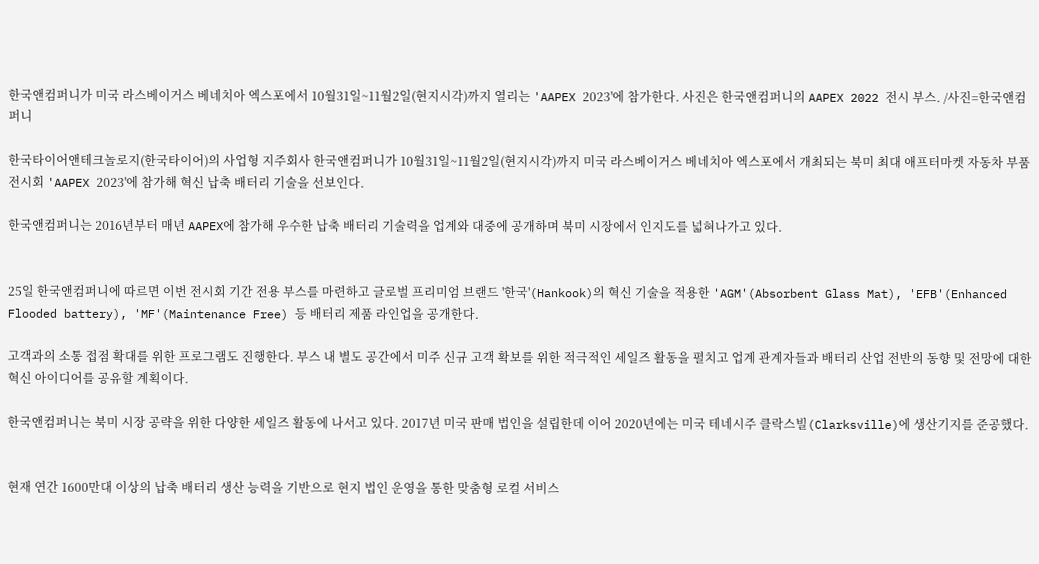한국앤컴퍼니가 미국 라스베이거스 베네치아 엑스포에서 10월31일~11월2일(현지시각)까지 열리는 'AAPEX 2023'에 참가한다. 사진은 한국앤컴퍼니의 AAPEX 2022 전시 부스. /사진=한국앤컴퍼니

한국타이어앤테크놀로지(한국타이어)의 사업형 지주회사 한국앤컴퍼니가 10월31일~11월2일(현지시각)까지 미국 라스베이거스 베네치아 엑스포에서 개최되는 북미 최대 애프터마켓 자동차 부품 전시회 'AAPEX 2023'에 참가해 혁신 납축 배터리 기술을 선보인다.

한국앤컴퍼니는 2016년부터 매년 AAPEX에 참가해 우수한 납축 배터리 기술력을 업계와 대중에 공개하며 북미 시장에서 인지도를 넓혀나가고 있다.


25일 한국앤컴퍼니에 따르면 이번 전시회 기간 전용 부스를 마련하고 글로벌 프리미엄 브랜드 '한국'(Hankook)의 혁신 기술을 적용한 'AGM'(Absorbent Glass Mat), 'EFB'(Enhanced Flooded battery), 'MF'(Maintenance Free) 등 배터리 제품 라인업을 공개한다.

고객과의 소통 접점 확대를 위한 프로그램도 진행한다. 부스 내 별도 공간에서 미주 신규 고객 확보를 위한 적극적인 세일즈 활동을 펼치고 업계 관계자들과 배터리 산업 전반의 동향 및 전망에 대한 혁신 아이디어를 공유할 계획이다.

한국앤컴퍼니는 북미 시장 공략을 위한 다양한 세일즈 활동에 나서고 있다. 2017년 미국 판매 법인을 설립한데 이어 2020년에는 미국 테네시주 클락스빌(Clarksville)에 생산기지를 준공했다.


현재 연간 1600만대 이상의 납축 배터리 생산 능력을 기반으로 현지 법인 운영을 통한 맞춤형 로컬 서비스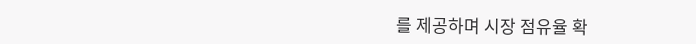를 제공하며 시장 점유율 확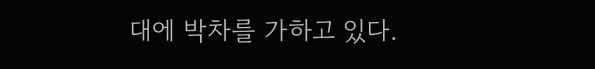대에 박차를 가하고 있다.